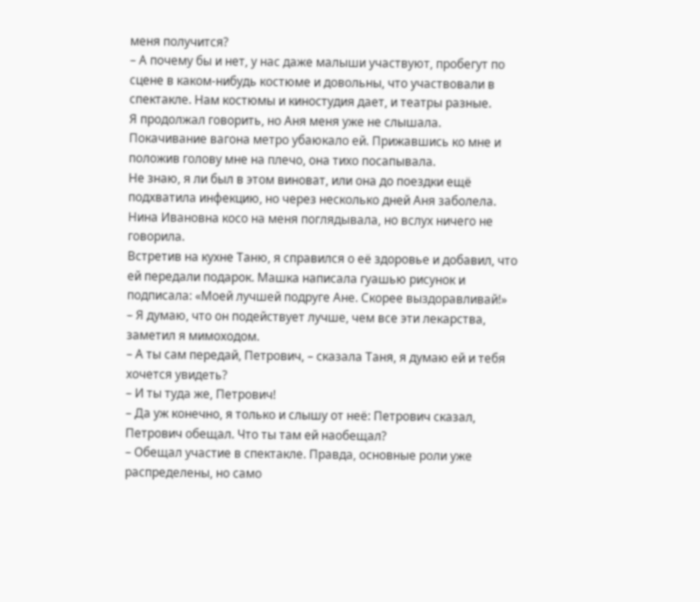меня получится?
– А почему бы и нет, у нас даже малыши участвуют, пробегут по сцене в каком-нибудь костюме и довольны, что участвовали в спектакле. Нам костюмы и киностудия дает, и театры разные.
Я продолжал говорить, но Аня меня уже не слышала. Покачивание вагона метро убаюкало ей. Прижавшись ко мне и положив голову мне на плечо, она тихо посапывала.
Не знаю, я ли был в этом виноват, или она до поездки ещё подхватила инфекцию, но через несколько дней Аня заболела. Нина Ивановна косо на меня поглядывала, но вслух ничего не говорила.
Встретив на кухне Таню, я справился о её здоровье и добавил, что ей передали подарок. Машка написала гуашью рисунок и подписала: «Моей лучшей подруге Ане. Скорее выздоравливай!»
– Я думаю, что он подействует лучше, чем все эти лекарства, заметил я мимоходом.
– А ты сам передай, Петрович, – сказала Таня, я думаю ей и тебя хочется увидеть?
– И ты туда же, Петрович!
– Да уж конечно, я только и слышу от неё: Петрович сказал, Петрович обещал. Что ты там ей наобещал?
– Обещал участие в спектакле. Правда, основные роли уже распределены, но само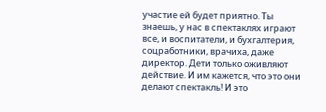участие ей будет приятно. Ты знаешь, у нас в спектаклях играют все, и воспитатели, и бухгалтерия, соцработники, врачиха, даже директор. Дети только оживляют действие. И им кажется, что это они делают спектакль! И это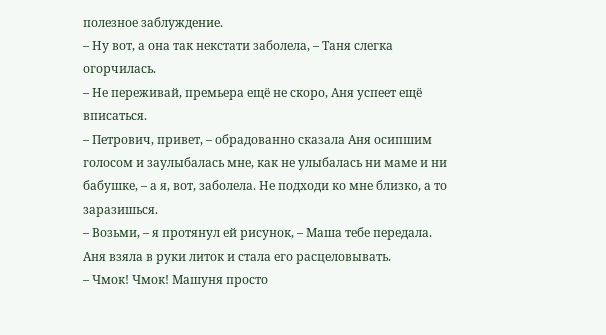полезное заблуждение.
– Ну вот, а она так некстати заболела, – Таня слегка огорчилась.
– Не переживай, премьера ещё не скоро, Аня успеет ещё вписаться.
– Петрович, привет, – обрадованно сказала Аня осипшим голосом и заулыбалась мне, как не улыбалась ни маме и ни бабушке, – а я, вот, заболела. Не подходи ко мне близко, а то заразишься.
– Возьми, – я протянул ей рисунок, – Маша тебе передала.
Аня взяла в руки литок и стала его расцеловывать.
– Чмок! Чмок! Машуня просто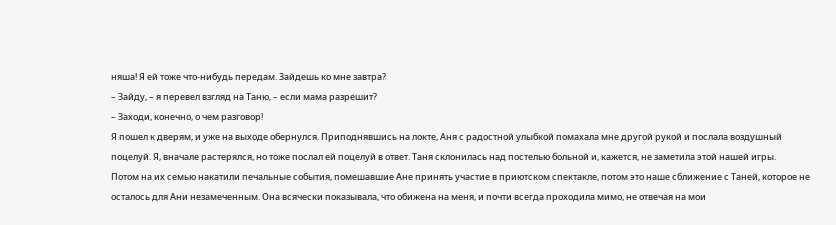няша! Я ей тоже что-нибудь передам. Зайдешь ко мне завтра?
– Зайду, – я перевел взгляд на Таню, – если мама разрешит?
– Заходи, конечно, о чем разговор!
Я пошел к дверям, и уже на выходе обернулся. Приподнявшись на локте, Аня с радостной улыбкой помахала мне другой рукой и послала воздушный поцелуй. Я, вначале растерялся, но тоже послал ей поцелуй в ответ. Таня склонилась над постелью больной и, кажется, не заметила этой нашей игры.
Потом на их семью накатили печальные события, помешавшие Ане принять участие в приютском спектакле, потом это наше сближение с Таней, которое не осталось для Ани незамеченным. Она всячески показывала, что обижена на меня, и почти всегда проходила мимо, не отвечая на мои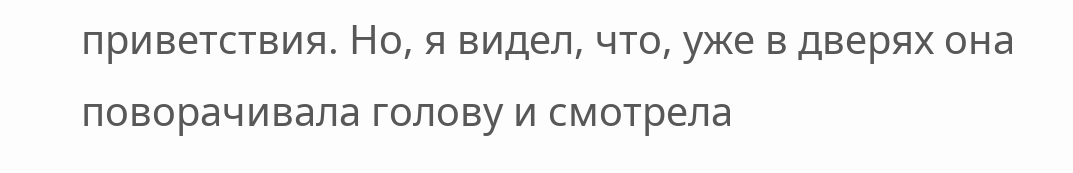приветствия. Но, я видел, что, уже в дверях она поворачивала голову и смотрела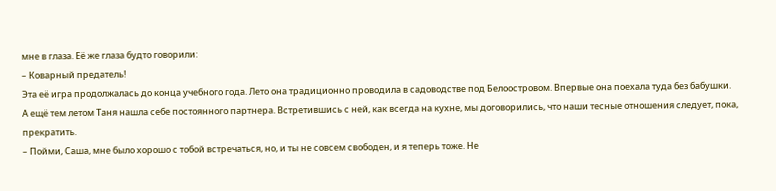мне в глаза. Её же глаза будто говорили:
– Коварный предатель!
Эта её игра продолжалась до конца учебного года. Лето она традиционно проводила в садоводстве под Белоостровом. Впервые она поехала туда без бабушки.
А ещё тем летом Таня нашла себе постоянного партнера. Встретившись с ней, как всегда на кухне, мы договорились, что наши тесные отношения следует, пока, прекратить.
– Пойми, Саша, мне было хорошо с тобой встречаться, но, и ты не совсем свободен, и я теперь тоже. Не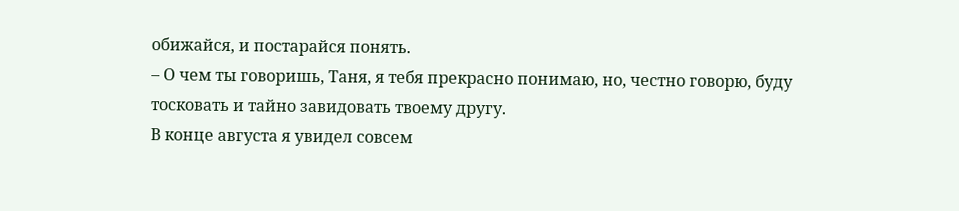обижайся, и постарайся понять.
– О чем ты говоришь, Таня, я тебя прекрасно понимаю, но, честно говорю, буду тосковать и тайно завидовать твоему другу.
В конце августа я увидел совсем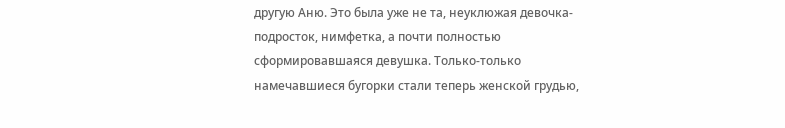другую Аню. Это была уже не та, неуклюжая девочка-подросток, нимфетка, а почти полностью сформировавшаяся девушка. Только-только намечавшиеся бугорки стали теперь женской грудью,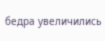бедра увеличились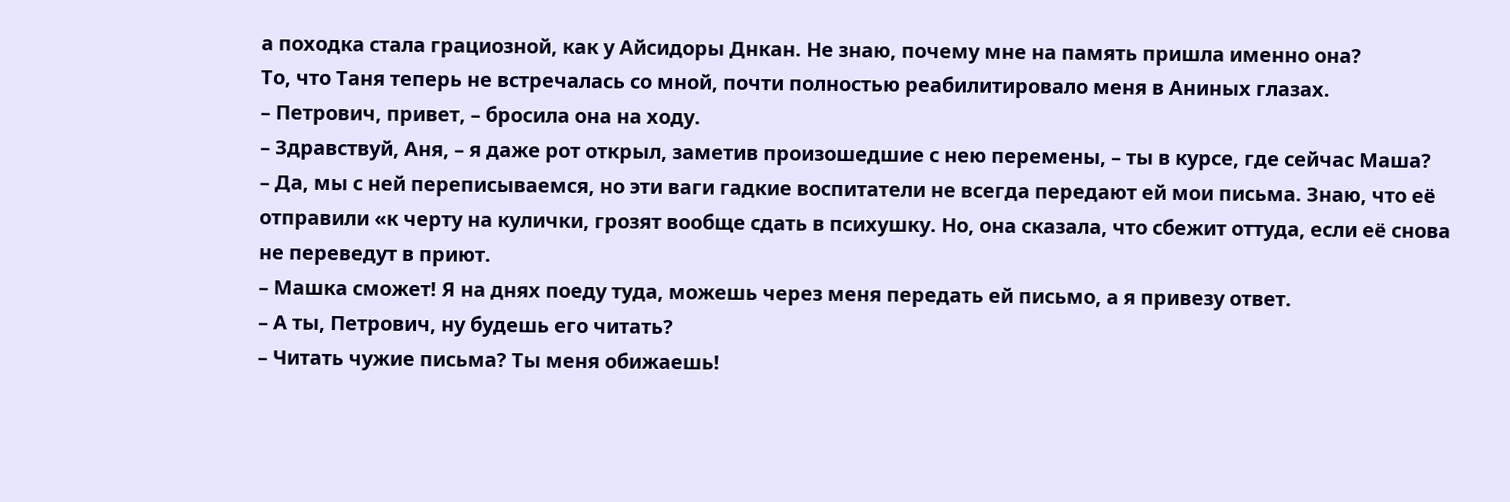а походка стала грациозной, как у Айсидоры Днкан. Не знаю, почему мне на память пришла именно она?
То, что Таня теперь не встречалась со мной, почти полностью реабилитировало меня в Аниных глазах.
– Петрович, привет, – бросила она на ходу.
– Здравствуй, Аня, – я даже рот открыл, заметив произошедшие с нею перемены, – ты в курсе, где сейчас Маша?
– Да, мы с ней переписываемся, но эти ваги гадкие воспитатели не всегда передают ей мои письма. Знаю, что её отправили «к черту на кулички, грозят вообще сдать в психушку. Но, она сказала, что сбежит оттуда, если её снова не переведут в приют.
– Машка сможет! Я на днях поеду туда, можешь через меня передать ей письмо, а я привезу ответ.
– А ты, Петрович, ну будешь его читать?
– Читать чужие письма? Ты меня обижаешь!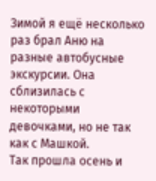Зимой я ещё несколько раз брал Аню на разные автобусные экскурсии. Она сблизилась с некоторыми девочками, но не так как с Машкой.
Так прошла осень и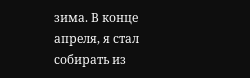зима. В конце апреля, я стал собирать из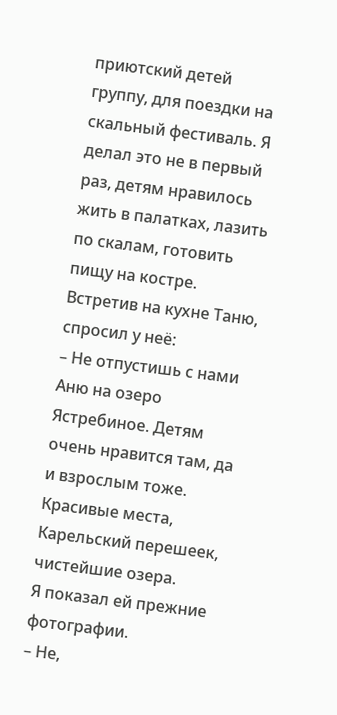приютский детей группу, для поездки на скальный фестиваль. Я делал это не в первый раз, детям нравилось жить в палатках, лазить по скалам, готовить пищу на костре.
Встретив на кухне Таню, спросил у неё:
– Не отпустишь с нами Аню на озеро Ястребиное. Детям очень нравится там, да и взрослым тоже. Красивые места, Карельский перешеек, чистейшие озера.
Я показал ей прежние фотографии.
– Не,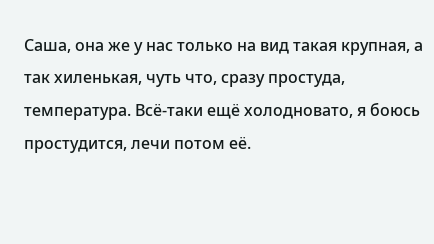Саша, она же у нас только на вид такая крупная, а так хиленькая, чуть что, сразу простуда, температура. Всё-таки ещё холодновато, я боюсь простудится, лечи потом её.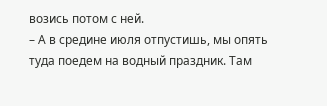возись потом с ней.
– А в средине июля отпустишь, мы опять туда поедем на водный праздник. Там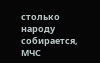столько народу собирается, МЧС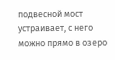подвесной мост устраивает, с него можно прямо в озеро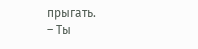прыгать.
– Ты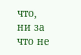что, ни за что не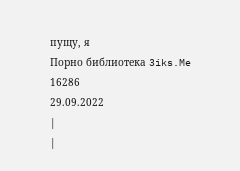пущу, я
Порно библиотека 3iks.Me
16286
29.09.2022
|
|